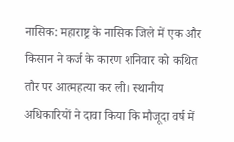नासिक: महाराष्ट्र के नासिक जिले में एक और किसान ने कर्ज के कारण शनिवार को कथित तौर पर आत्महत्या कर ली। स्थानीय अधिकारियों ने दावा किया कि मौजूदा वर्ष में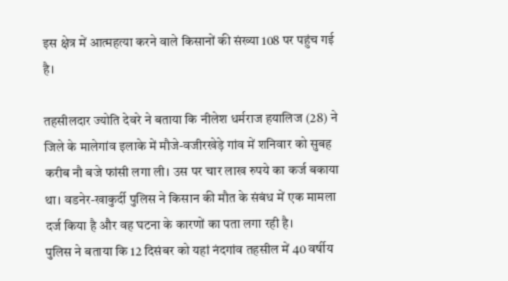इस क्षेत्र में आत्महत्या करने वाले किसानों की संख्या 108 पर पहुंच गई है।

तहसीलदार ज्योति देवरे ने बताया कि नीलेश धर्मराज हयालिज (28) ने जिले के मालेगांव इलाके में मौजे-वजीरखेड़े गांव में शनिवार को सुबह करीब नौ बजे फांसी लगा ली। उस पर चार लाख रुपये का कर्ज बकाया था। वडनेर-खाकुर्दी पुलिस ने किसान की मौत के संबंध में एक मामला दर्ज किया है और वह घटना के कारणों का पता लगा रही है।
पुलिस ने बताया कि 12 दिसंबर को यहां नंदगांव तहसील में 40 वर्षीय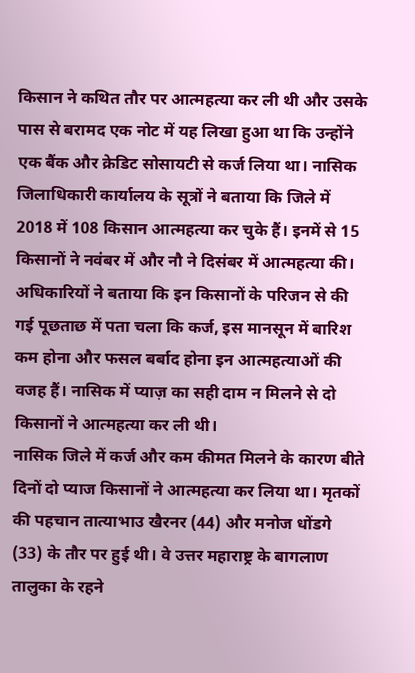किसान ने कथित तौर पर आत्महत्या कर ली थी और उसके पास से बरामद एक नोट में यह लिखा हुआ था कि उन्होंने एक बैंक और क्रेडिट सोसायटी से कर्ज लिया था। नासिक जिलाधिकारी कार्यालय के सूत्रों ने बताया कि जिले में 2018 में 108 किसान आत्महत्या कर चुके हैं। इनमें से 15 किसानों ने नवंबर में और नौ ने दिसंबर में आत्महत्या की।
अधिकारियों ने बताया कि इन किसानों के परिजन से की गई पूछताछ में पता चला कि कर्ज, इस मानसून में बारिश कम होना और फसल बर्बाद होना इन आत्महत्याओं की वजह हैं। नासिक में प्याज़ का सही दाम न मिलने से दो किसानों ने आत्महत्या कर ली थी।
नासिक जिले में कर्ज और कम कीमत मिलने के कारण बीते दिनों दो प्याज किसानों ने आत्महत्या कर लिया था। मृतकों की पहचान तात्याभाउ खैरनर (44) और मनोज धोंडगे (33) के तौर पर हुई थी। वे उत्तर महाराष्ट्र के बागलाण तालुका के रहने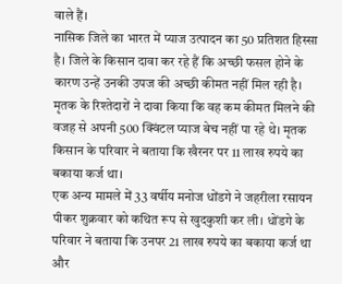वाले हैं।
नासिक जिले का भारत में प्याज उत्पादन का 50 प्रतिशत हिस्सा है। जिले के किसान दावा कर रहे हैं कि अच्छी फसल होने के कारण उन्हें उनकी उपज की अच्छी कीमत नहीं मिल रही है।
मृतक के रिश्तेदारों ने दावा किया कि वह कम कीमत मिलने की वजह से अपनी 500 क्विंटल प्याज बेच नहीं पा रहे थे। मृतक किसान के परिवार ने बताया कि खैरनर पर 11 लाख रुपये का बकाया कर्ज था।
एक अन्य मामले में 33 वर्षीय मनोज धोंडगे ने जहरीला रसायन पीकर शुक्रवार को कथित रूप से खुदकुशी कर ली। धोंडगे के परिवार ने बताया कि उनपर 21 लाख रुपये का बकाया कर्ज था और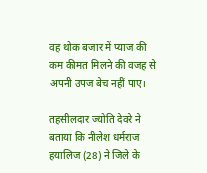वह थोक बजार में प्याज की कम कीमत मिलने की वजह से अपनी उपज बेच नहीं पाए।

तहसीलदार ज्योति देवरे ने बताया कि नीलेश धर्मराज हयालिज (28) ने जिले के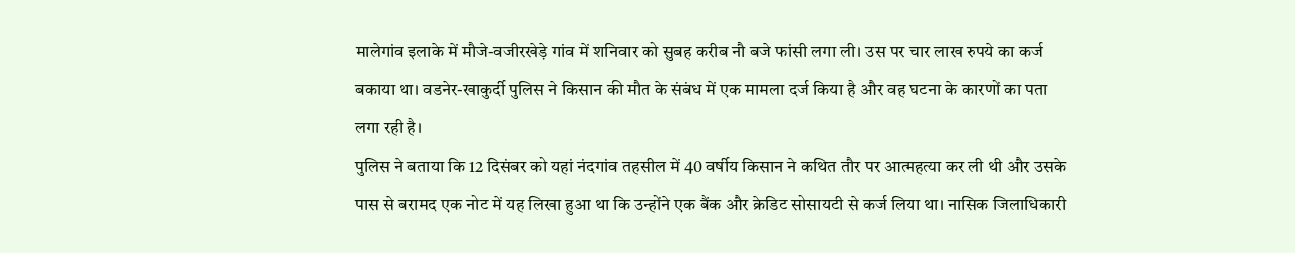मालेगांव इलाके में मौजे-वजीरखेड़े गांव में शनिवार को सुबह करीब नौ बजे फांसी लगा ली। उस पर चार लाख रुपये का कर्ज बकाया था। वडनेर-खाकुर्दी पुलिस ने किसान की मौत के संबंध में एक मामला दर्ज किया है और वह घटना के कारणों का पता लगा रही है।
पुलिस ने बताया कि 12 दिसंबर को यहां नंदगांव तहसील में 40 वर्षीय किसान ने कथित तौर पर आत्महत्या कर ली थी और उसके पास से बरामद एक नोट में यह लिखा हुआ था कि उन्होंने एक बैंक और क्रेडिट सोसायटी से कर्ज लिया था। नासिक जिलाधिकारी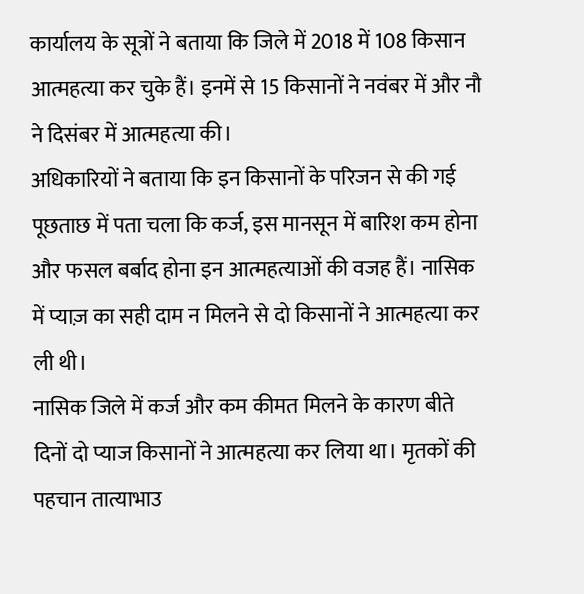कार्यालय के सूत्रों ने बताया कि जिले में 2018 में 108 किसान आत्महत्या कर चुके हैं। इनमें से 15 किसानों ने नवंबर में और नौ ने दिसंबर में आत्महत्या की।
अधिकारियों ने बताया कि इन किसानों के परिजन से की गई पूछताछ में पता चला कि कर्ज, इस मानसून में बारिश कम होना और फसल बर्बाद होना इन आत्महत्याओं की वजह हैं। नासिक में प्याज़ का सही दाम न मिलने से दो किसानों ने आत्महत्या कर ली थी।
नासिक जिले में कर्ज और कम कीमत मिलने के कारण बीते दिनों दो प्याज किसानों ने आत्महत्या कर लिया था। मृतकों की पहचान तात्याभाउ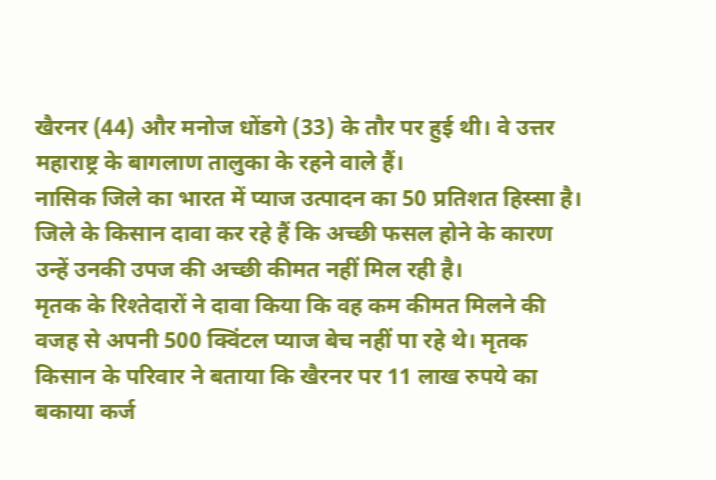खैरनर (44) और मनोज धोंडगे (33) के तौर पर हुई थी। वे उत्तर महाराष्ट्र के बागलाण तालुका के रहने वाले हैं।
नासिक जिले का भारत में प्याज उत्पादन का 50 प्रतिशत हिस्सा है। जिले के किसान दावा कर रहे हैं कि अच्छी फसल होने के कारण उन्हें उनकी उपज की अच्छी कीमत नहीं मिल रही है।
मृतक के रिश्तेदारों ने दावा किया कि वह कम कीमत मिलने की वजह से अपनी 500 क्विंटल प्याज बेच नहीं पा रहे थे। मृतक किसान के परिवार ने बताया कि खैरनर पर 11 लाख रुपये का बकाया कर्ज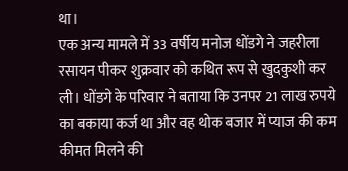था।
एक अन्य मामले में 33 वर्षीय मनोज धोंडगे ने जहरीला रसायन पीकर शुक्रवार को कथित रूप से खुदकुशी कर ली। धोंडगे के परिवार ने बताया कि उनपर 21 लाख रुपये का बकाया कर्ज था और वह थोक बजार में प्याज की कम कीमत मिलने की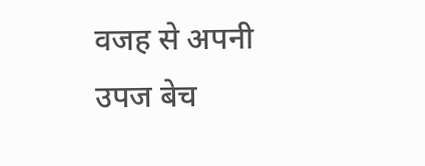वजह से अपनी उपज बेच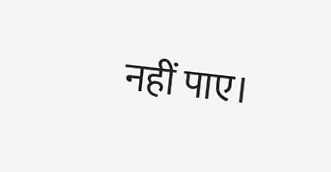नहीं पाए।